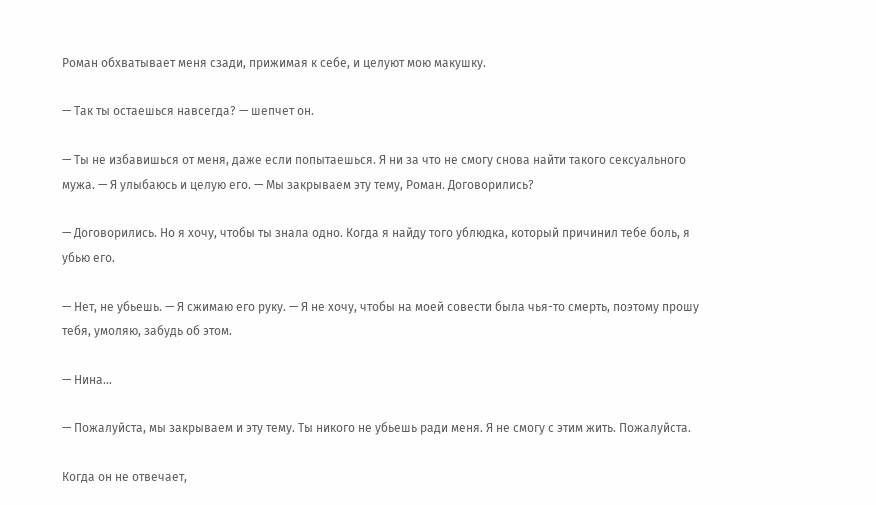Роман обхватывает меня сзади, прижимая к себе, и целуют мою макушку.

— Так ты остаешься навсегда? — шепчет он.

— Ты не избавишься от меня, даже если попытаешься. Я ни за что не смогу снова найти такого сексуального мужа. — Я улыбаюсь и целую его. — Мы закрываем эту тему, Роман. Договорились?

— Договорились. Но я хочу, чтобы ты знала одно. Когда я найду того ублюдка, который причинил тебе боль, я убью его.

— Нет, не убьешь. — Я сжимаю его руку. — Я не хочу, чтобы на моей совести была чья-то смерть, поэтому прошу тебя, умоляю, забудь об этом.

— Нина...

— Пожалуйста, мы закрываем и эту тему. Ты никого не убьешь ради меня. Я не смогу с этим жить. Пожалуйста.

Когда он не отвечает,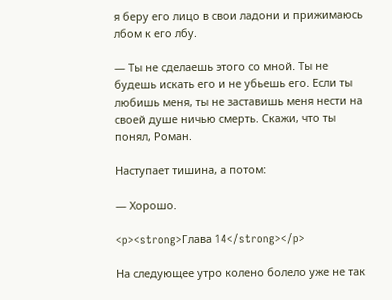я беру его лицо в свои ладони и прижимаюсь лбом к его лбу.

— Ты не сделаешь этого со мной. Ты не будешь искать его и не убьешь его. Если ты любишь меня, ты не заставишь меня нести на своей душе ничью смерть. Скажи, что ты понял, Роман.

Наступает тишина, а потом:

— Хорошо.

<p><strong>Глава 14</strong></p>

На следующее утро колено болело уже не так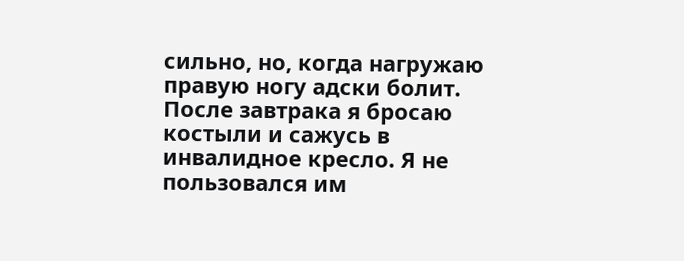сильно, но, когда нагружаю правую ногу адски болит. После завтрака я бросаю костыли и сажусь в инвалидное кресло. Я не пользовался им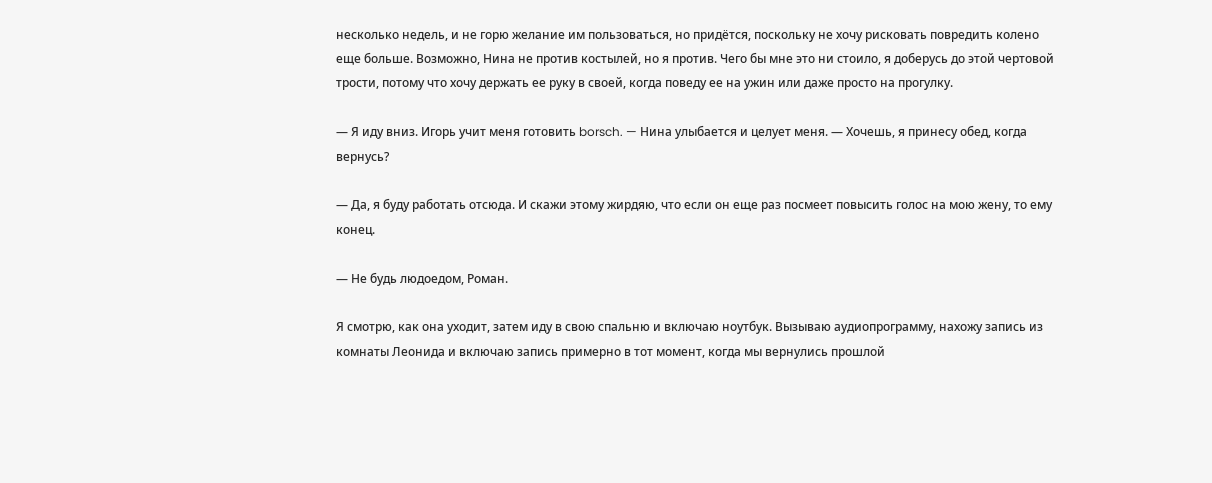несколько недель, и не горю желание им пользоваться, но придётся, поскольку не хочу рисковать повредить колено еще больше. Возможно, Нина не против костылей, но я против. Чего бы мне это ни стоило, я доберусь до этой чертовой трости, потому что хочу держать ее руку в своей, когда поведу ее на ужин или даже просто на прогулку.

— Я иду вниз. Игорь учит меня готовить borsch. — Нина улыбается и целует меня. — Хочешь, я принесу обед, когда вернусь?

— Да, я буду работать отсюда. И скажи этому жирдяю, что если он еще раз посмеет повысить голос на мою жену, то ему конец.

— Не будь людоедом, Роман.

Я смотрю, как она уходит, затем иду в свою спальню и включаю ноутбук. Вызываю аудиопрограмму, нахожу запись из комнаты Леонида и включаю запись примерно в тот момент, когда мы вернулись прошлой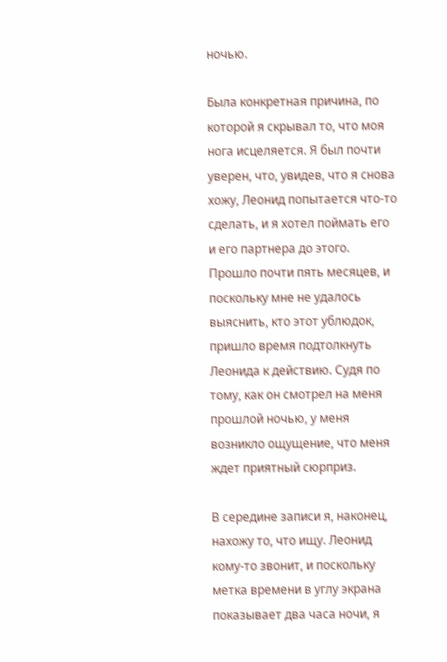ночью.

Была конкретная причина, по которой я скрывал то, что моя нога исцеляется. Я был почти уверен, что, увидев, что я снова хожу, Леонид попытается что-то сделать, и я хотел поймать его и его партнера до этого. Прошло почти пять месяцев, и поскольку мне не удалось выяснить, кто этот ублюдок, пришло время подтолкнуть Леонида к действию. Судя по тому, как он смотрел на меня прошлой ночью, у меня возникло ощущение, что меня ждет приятный сюрприз.

В середине записи я, наконец, нахожу то, что ищу. Леонид кому-то звонит, и поскольку метка времени в углу экрана показывает два часа ночи, я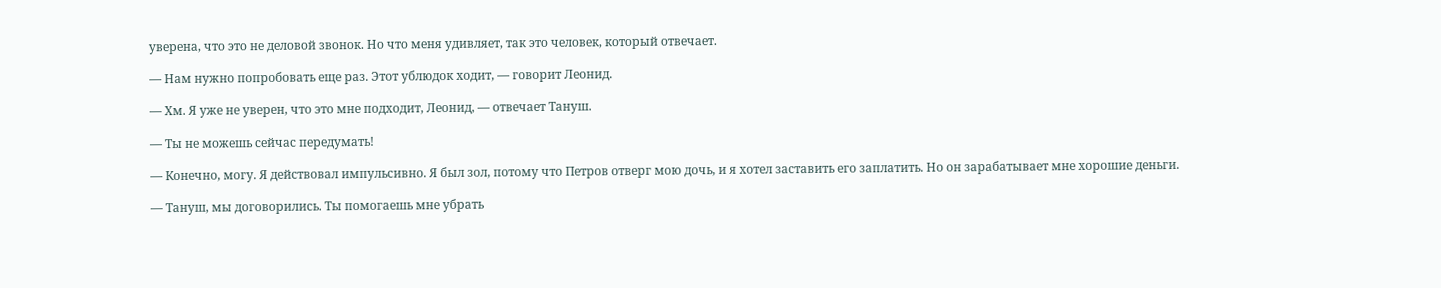уверена, что это не деловой звонок. Но что меня удивляет, так это человек, который отвечает.

— Нам нужно попробовать еще раз. Этот ублюдок ходит, — говорит Леонид.

— Хм. Я уже не уверен, что это мне подходит, Леонид, — отвечает Тануш.

— Ты не можешь сейчас передумать!

— Конечно, могу. Я действовал импульсивно. Я был зол, потому что Петров отверг мою дочь, и я хотел заставить его заплатить. Но он зарабатывает мне хорошие деньги.

— Тануш, мы договорились. Ты помогаешь мне убрать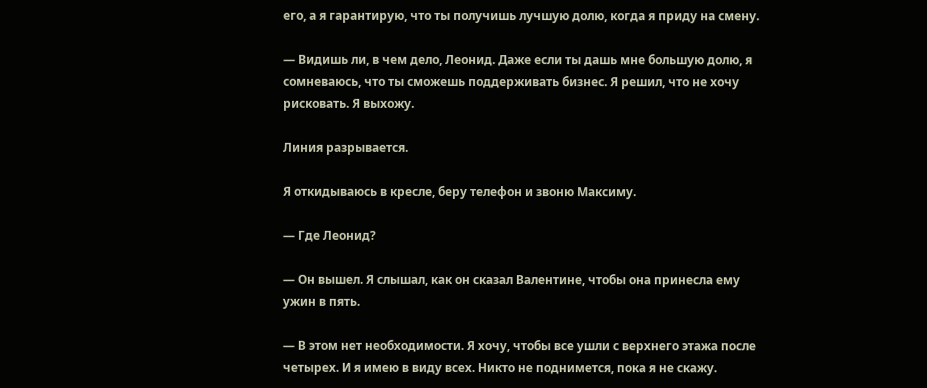его, а я гарантирую, что ты получишь лучшую долю, когда я приду на смену.

— Видишь ли, в чем дело, Леонид. Даже если ты дашь мне большую долю, я сомневаюсь, что ты сможешь поддерживать бизнес. Я решил, что не хочу рисковать. Я выхожу.

Линия разрывается.

Я откидываюсь в кресле, беру телефон и звоню Максиму.

— Где Леонид?

— Он вышел. Я слышал, как он сказал Валентине, чтобы она принесла ему ужин в пять.

— В этом нет необходимости. Я хочу, чтобы все ушли с верхнего этажа после четырех. И я имею в виду всех. Никто не поднимется, пока я не скажу.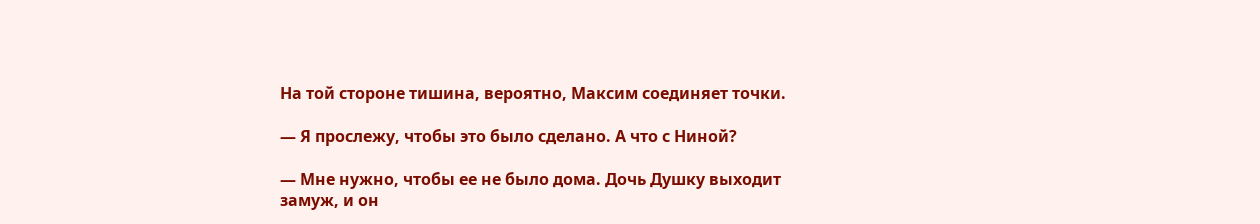На той стороне тишина, вероятно, Максим соединяет точки.

— Я прослежу, чтобы это было сделано. А что с Ниной?

— Мне нужно, чтобы ее не было дома. Дочь Душку выходит замуж, и он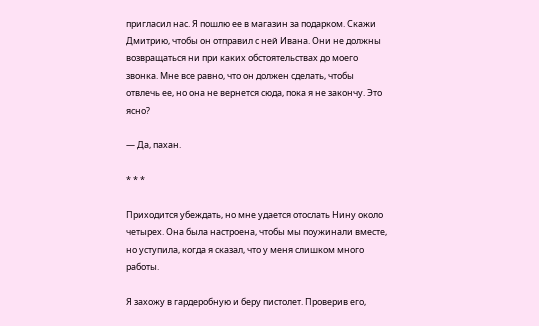пригласил нас. Я пошлю ее в магазин за подарком. Скажи Дмитрию, чтобы он отправил с ней Ивана. Они не должны возвращаться ни при каких обстоятельствах до моего звонка. Мне все равно, что он должен сделать, чтобы отвлечь ее, но она не вернется сюда, пока я не закончу. Это ясно?

— Да, пахан.

* * *

Приходится убеждать, но мне удается отослать Нину около четырех. Она была настроена, чтобы мы поужинали вместе, но уступила, когда я сказал, что у меня слишком много работы.

Я захожу в гардеробную и беру пистолет. Проверив его,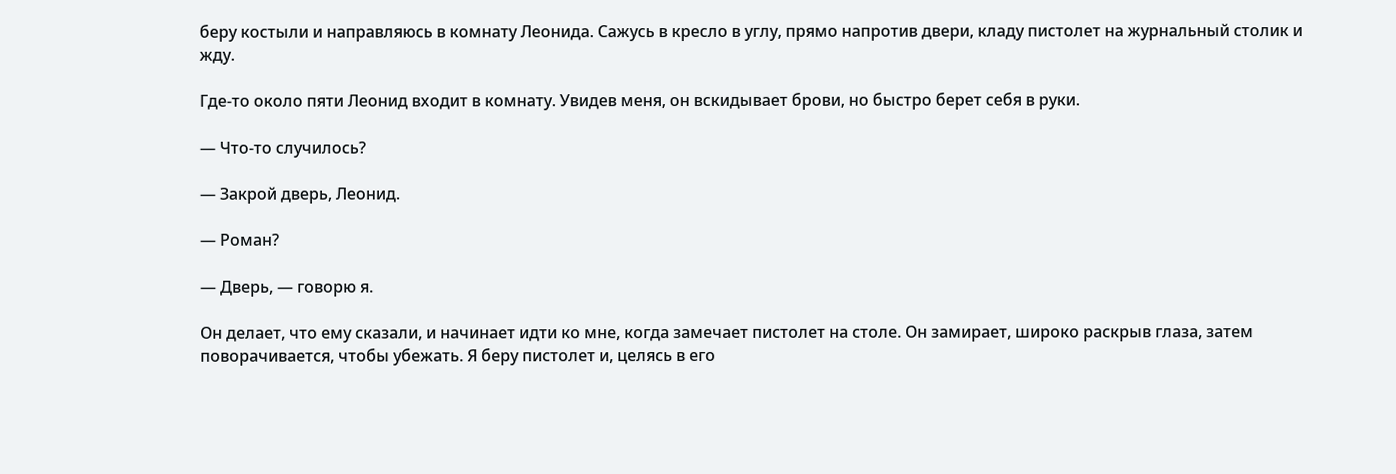беру костыли и направляюсь в комнату Леонида. Сажусь в кресло в углу, прямо напротив двери, кладу пистолет на журнальный столик и жду.

Где-то около пяти Леонид входит в комнату. Увидев меня, он вскидывает брови, но быстро берет себя в руки.

— Что-то случилось?

— Закрой дверь, Леонид.

— Роман?

— Дверь, — говорю я.

Он делает, что ему сказали, и начинает идти ко мне, когда замечает пистолет на столе. Он замирает, широко раскрыв глаза, затем поворачивается, чтобы убежать. Я беру пистолет и, целясь в его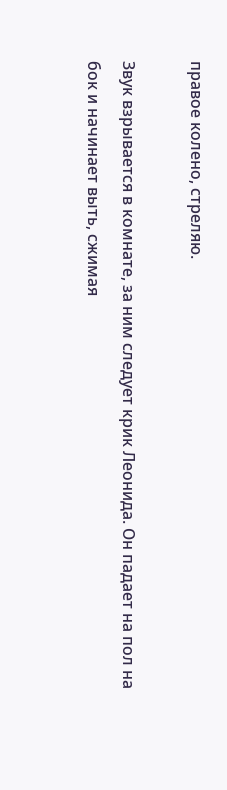правое колено, стреляю.

Звук взрывается в комнате, за ним следует крик Леонида. Он падает на пол на бок и начинает выть, сжимая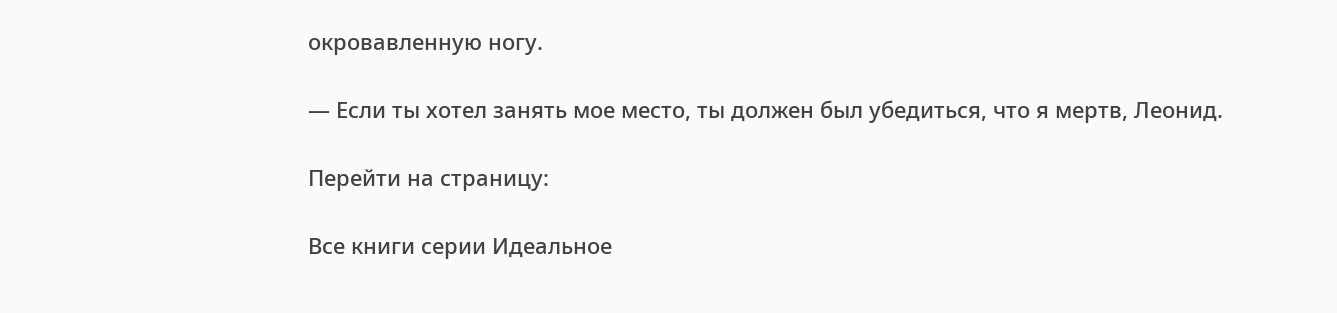окровавленную ногу.

— Если ты хотел занять мое место, ты должен был убедиться, что я мертв, Леонид.

Перейти на страницу:

Все книги серии Идеальное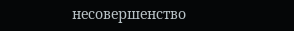несовершенство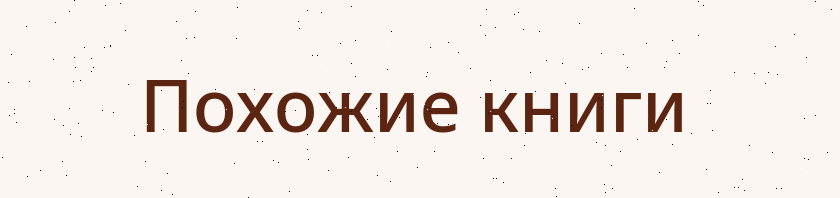Похожие книги